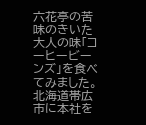六花亭の苦味のきいた大人の味「コーヒービーンズ」を食べてみました。
北海道帯広市に本社を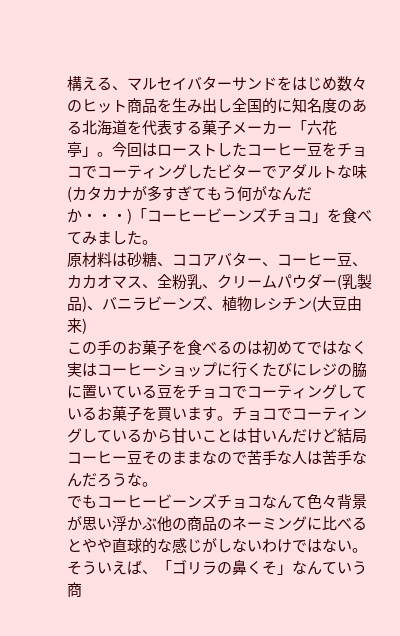構える、マルセイバターサンドをはじめ数々のヒット商品を生み出し全国的に知名度のある北海道を代表する菓子メーカー「六花亭」。今回はローストしたコーヒー豆をチョコでコーティングしたビターでアダルトな味(カタカナが多すぎてもう何がなんだか・・・)「コーヒービーンズチョコ」を食べてみました。
原材料は砂糖、ココアバター、コーヒー豆、カカオマス、全粉乳、クリームパウダー(乳製品)、バニラビーンズ、植物レシチン(大豆由来)
この手のお菓子を食べるのは初めてではなく実はコーヒーショップに行くたびにレジの脇に置いている豆をチョコでコーティングしているお菓子を買います。チョコでコーティングしているから甘いことは甘いんだけど結局コーヒー豆そのままなので苦手な人は苦手なんだろうな。
でもコーヒービーンズチョコなんて色々背景が思い浮かぶ他の商品のネーミングに比べるとやや直球的な感じがしないわけではない。そういえば、「ゴリラの鼻くそ」なんていう商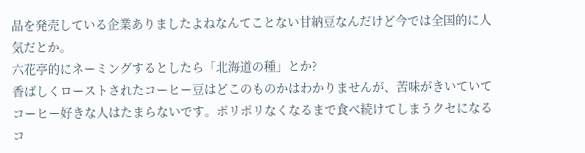品を発売している企業ありましたよねなんてことない甘納豆なんだけど今では全国的に人気だとか。
六花亭的にネーミングするとしたら「北海道の種」とか?
香ばしくローストされたコーヒー豆はどこのものかはわかりませんが、苦味がきいていてコーヒー好きな人はたまらないです。ポリポリなくなるまで食べ続けてしまうクセになるコ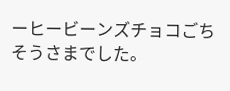ーヒービーンズチョコごちそうさまでした。